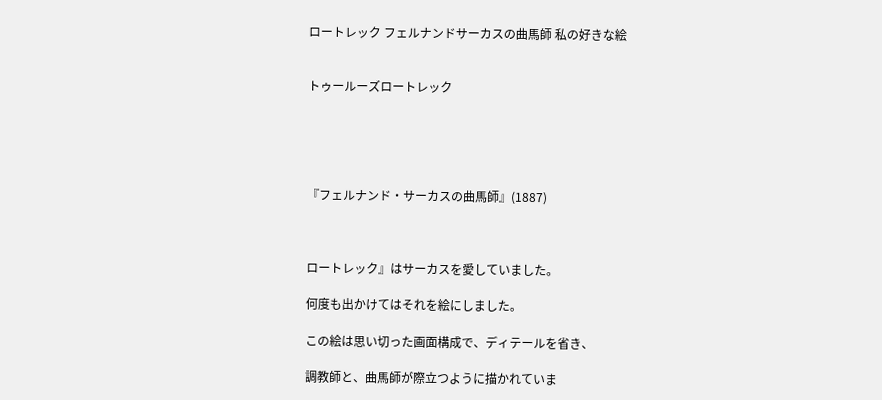ロートレック フェルナンドサーカスの曲馬師 私の好きな絵


トゥールーズロートレック





『フェルナンド・サーカスの曲馬師』(1887)



ロートレック』はサーカスを愛していました。

何度も出かけてはそれを絵にしました。

この絵は思い切った画面構成で、ディテールを省き、

調教師と、曲馬師が際立つように描かれていま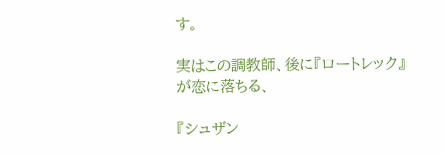す。

実はこの調教師、後に『ロートレック』が恋に落ちる、

『シュザン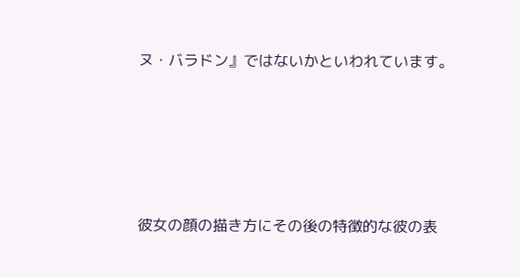ヌ・バラドン』ではないかといわれています。





彼女の顔の描き方にその後の特徴的な彼の表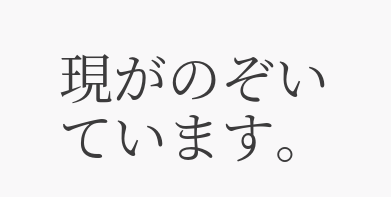現がのぞいています。